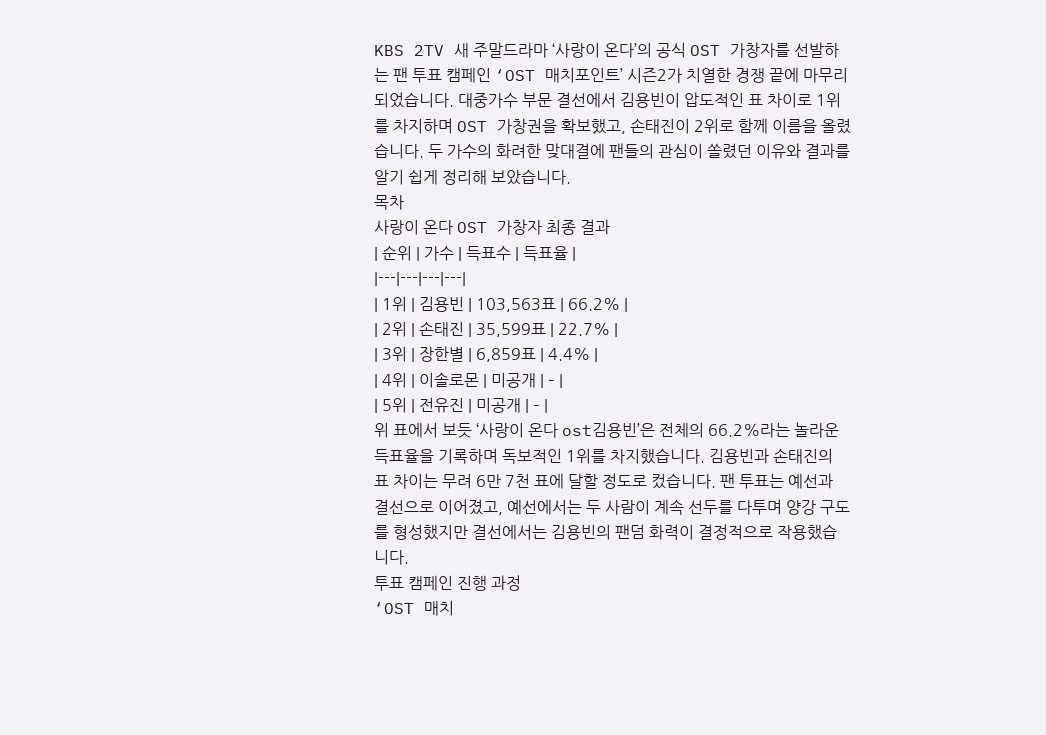KBS 2TV 새 주말드라마 ‘사랑이 온다’의 공식 OST 가창자를 선발하는 팬 투표 캠페인 ‘OST 매치포인트’ 시즌2가 치열한 경쟁 끝에 마무리되었습니다. 대중가수 부문 결선에서 김용빈이 압도적인 표 차이로 1위를 차지하며 OST 가창권을 확보했고, 손태진이 2위로 함께 이름을 올렸습니다. 두 가수의 화려한 맞대결에 팬들의 관심이 쏠렸던 이유와 결과를 알기 쉽게 정리해 보았습니다.
목차
사랑이 온다 OST 가창자 최종 결과
| 순위 | 가수 | 득표수 | 득표율 |
|---|---|---|---|
| 1위 | 김용빈 | 103,563표 | 66.2% |
| 2위 | 손태진 | 35,599표 | 22.7% |
| 3위 | 장한별 | 6,859표 | 4.4% |
| 4위 | 이솔로몬 | 미공개 | – |
| 5위 | 전유진 | 미공개 | – |
위 표에서 보듯 ‘사랑이 온다 ost김용빈’은 전체의 66.2%라는 놀라운 득표율을 기록하며 독보적인 1위를 차지했습니다. 김용빈과 손태진의 표 차이는 무려 6만 7천 표에 달할 정도로 컸습니다. 팬 투표는 예선과 결선으로 이어졌고, 예선에서는 두 사람이 계속 선두를 다투며 양강 구도를 형성했지만 결선에서는 김용빈의 팬덤 화력이 결정적으로 작용했습니다.
투표 캠페인 진행 과정
‘OST 매치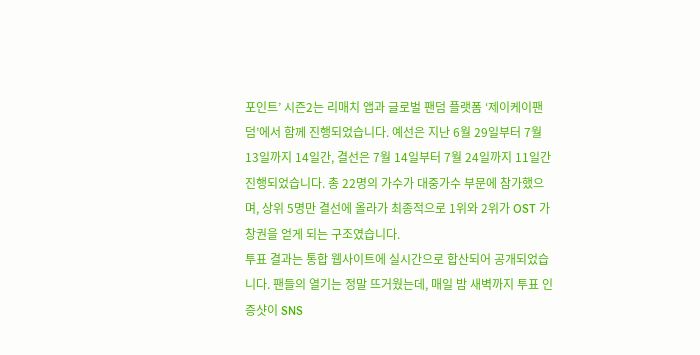포인트’ 시즌2는 리매치 앱과 글로벌 팬덤 플랫폼 ‘제이케이팬덤’에서 함께 진행되었습니다. 예선은 지난 6월 29일부터 7월 13일까지 14일간, 결선은 7월 14일부터 7월 24일까지 11일간 진행되었습니다. 총 22명의 가수가 대중가수 부문에 참가했으며, 상위 5명만 결선에 올라가 최종적으로 1위와 2위가 OST 가창권을 얻게 되는 구조였습니다.
투표 결과는 통합 웹사이트에 실시간으로 합산되어 공개되었습니다. 팬들의 열기는 정말 뜨거웠는데, 매일 밤 새벽까지 투표 인증샷이 SNS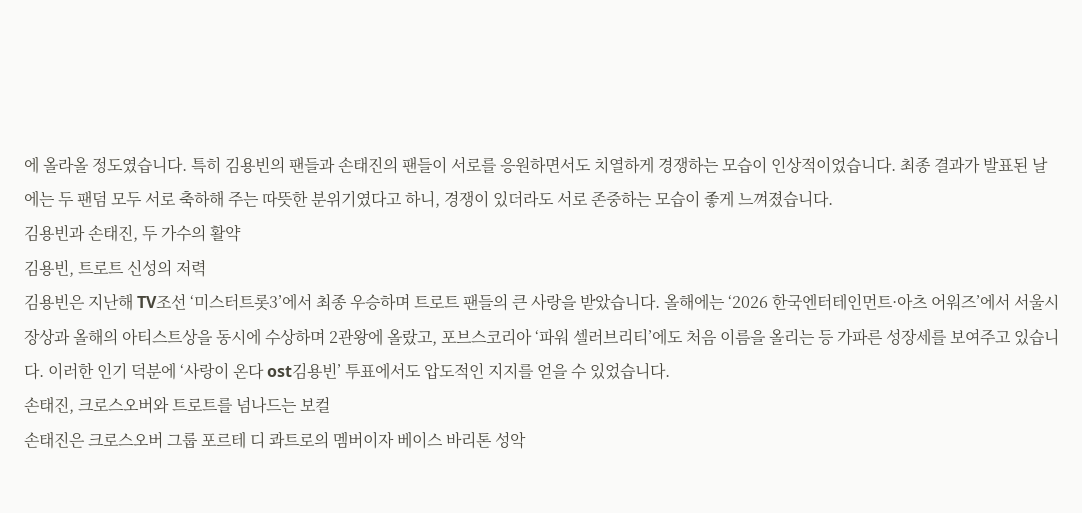에 올라올 정도였습니다. 특히 김용빈의 팬들과 손태진의 팬들이 서로를 응원하면서도 치열하게 경쟁하는 모습이 인상적이었습니다. 최종 결과가 발표된 날에는 두 팬덤 모두 서로 축하해 주는 따뜻한 분위기였다고 하니, 경쟁이 있더라도 서로 존중하는 모습이 좋게 느껴졌습니다.
김용빈과 손태진, 두 가수의 활약
김용빈, 트로트 신성의 저력
김용빈은 지난해 TV조선 ‘미스터트롯3’에서 최종 우승하며 트로트 팬들의 큰 사랑을 받았습니다. 올해에는 ‘2026 한국엔터테인먼트·아츠 어워즈’에서 서울시장상과 올해의 아티스트상을 동시에 수상하며 2관왕에 올랐고, 포브스코리아 ‘파워 셀러브리티’에도 처음 이름을 올리는 등 가파른 성장세를 보여주고 있습니다. 이러한 인기 덕분에 ‘사랑이 온다 ost김용빈’ 투표에서도 압도적인 지지를 얻을 수 있었습니다.
손태진, 크로스오버와 트로트를 넘나드는 보컬
손태진은 크로스오버 그룹 포르테 디 콰트로의 멤버이자 베이스 바리톤 성악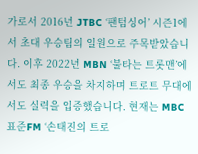가로서 2016년 JTBC ‘팬텀싱어’ 시즌1에서 초대 우승팀의 일원으로 주목받았습니다. 이후 2022년 MBN ‘불타는 트롯맨’에서도 최종 우승을 차지하며 트로트 무대에서도 실력을 입증했습니다. 현재는 MBC 표준FM ‘손태진의 트로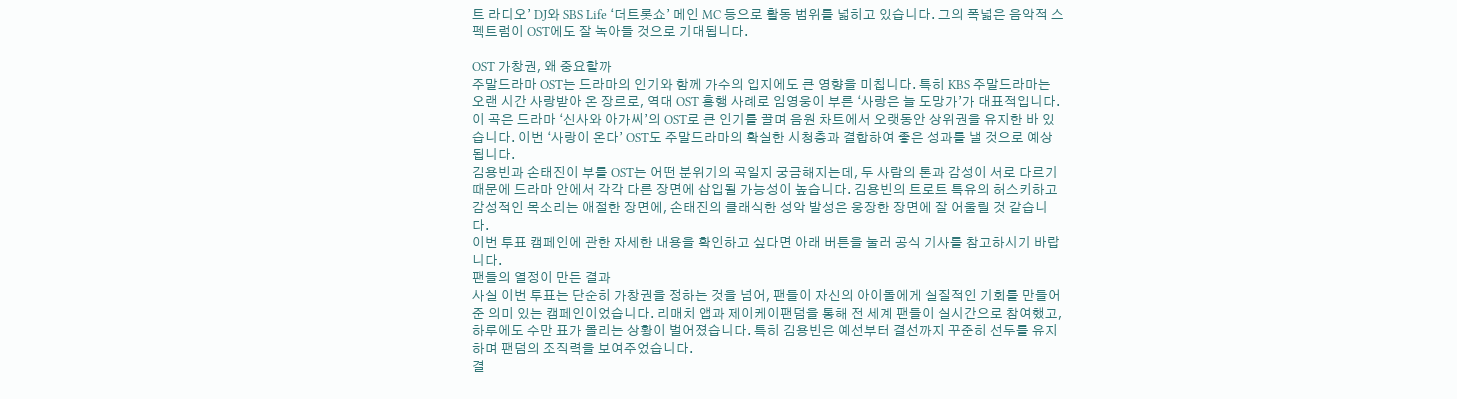트 라디오’ DJ와 SBS Life ‘더트롯쇼’ 메인 MC 등으로 활동 범위를 넓히고 있습니다. 그의 폭넓은 음악적 스펙트럼이 OST에도 잘 녹아들 것으로 기대됩니다.

OST 가창권, 왜 중요할까
주말드라마 OST는 드라마의 인기와 함께 가수의 입지에도 큰 영향을 미칩니다. 특히 KBS 주말드라마는 오랜 시간 사랑받아 온 장르로, 역대 OST 흥행 사례로 임영웅이 부른 ‘사랑은 늘 도망가’가 대표적입니다. 이 곡은 드라마 ‘신사와 아가씨’의 OST로 큰 인기를 끌며 음원 차트에서 오랫동안 상위권을 유지한 바 있습니다. 이번 ‘사랑이 온다’ OST도 주말드라마의 확실한 시청층과 결합하여 좋은 성과를 낼 것으로 예상됩니다.
김용빈과 손태진이 부를 OST는 어떤 분위기의 곡일지 궁금해지는데, 두 사람의 톤과 감성이 서로 다르기 때문에 드라마 안에서 각각 다른 장면에 삽입될 가능성이 높습니다. 김용빈의 트로트 특유의 허스키하고 감성적인 목소리는 애절한 장면에, 손태진의 클래식한 성악 발성은 웅장한 장면에 잘 어울릴 것 같습니다.
이번 투표 캠페인에 관한 자세한 내용을 확인하고 싶다면 아래 버튼을 눌러 공식 기사를 참고하시기 바랍니다.
팬들의 열정이 만든 결과
사실 이번 투표는 단순히 가창권을 정하는 것을 넘어, 팬들이 자신의 아이돌에게 실질적인 기회를 만들어 준 의미 있는 캠페인이었습니다. 리매치 앱과 제이케이팬덤을 통해 전 세계 팬들이 실시간으로 참여했고, 하루에도 수만 표가 몰리는 상황이 벌어졌습니다. 특히 김용빈은 예선부터 결선까지 꾸준히 선두를 유지하며 팬덤의 조직력을 보여주었습니다.
결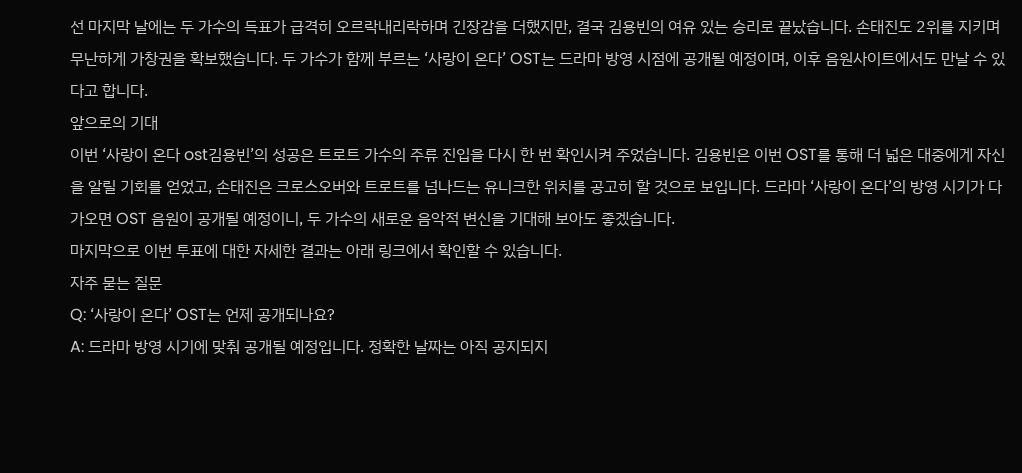선 마지막 날에는 두 가수의 득표가 급격히 오르락내리락하며 긴장감을 더했지만, 결국 김용빈의 여유 있는 승리로 끝났습니다. 손태진도 2위를 지키며 무난하게 가창권을 확보했습니다. 두 가수가 함께 부르는 ‘사랑이 온다’ OST는 드라마 방영 시점에 공개될 예정이며, 이후 음원사이트에서도 만날 수 있다고 합니다.
앞으로의 기대
이번 ‘사랑이 온다 ost김용빈’의 성공은 트로트 가수의 주류 진입을 다시 한 번 확인시켜 주었습니다. 김용빈은 이번 OST를 통해 더 넓은 대중에게 자신을 알릴 기회를 얻었고, 손태진은 크로스오버와 트로트를 넘나드는 유니크한 위치를 공고히 할 것으로 보입니다. 드라마 ‘사랑이 온다’의 방영 시기가 다가오면 OST 음원이 공개될 예정이니, 두 가수의 새로운 음악적 변신을 기대해 보아도 좋겠습니다.
마지막으로 이번 투표에 대한 자세한 결과는 아래 링크에서 확인할 수 있습니다.
자주 묻는 질문
Q: ‘사랑이 온다’ OST는 언제 공개되나요?
A: 드라마 방영 시기에 맞춰 공개될 예정입니다. 정확한 날짜는 아직 공지되지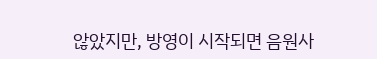않았지만, 방영이 시작되면 음원사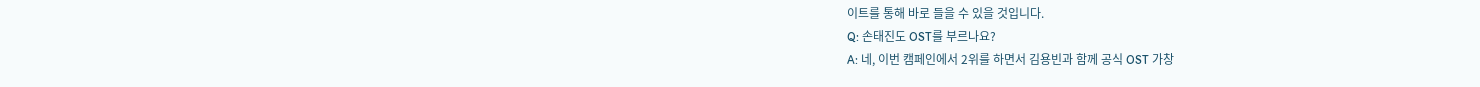이트를 통해 바로 들을 수 있을 것입니다.
Q: 손태진도 OST를 부르나요?
A: 네, 이번 캠페인에서 2위를 하면서 김용빈과 함께 공식 OST 가창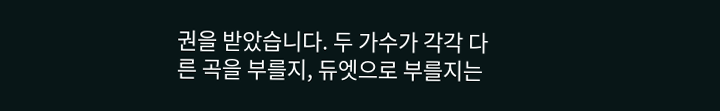권을 받았습니다. 두 가수가 각각 다른 곡을 부를지, 듀엣으로 부를지는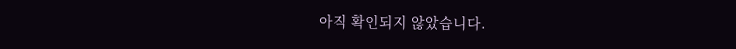아직 확인되지 않았습니다.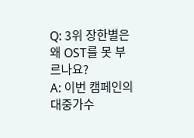Q: 3위 장한별은 왜 OST를 못 부르나요?
A: 이번 캠페인의 대중가수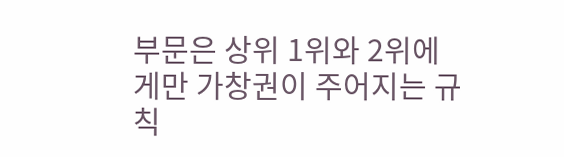부문은 상위 1위와 2위에게만 가창권이 주어지는 규칙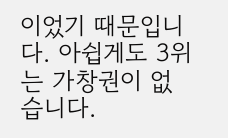이었기 때문입니다. 아쉽게도 3위는 가창권이 없습니다.